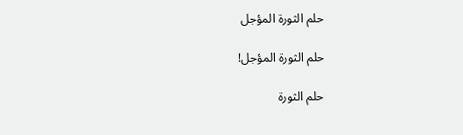حلم الثورة المؤجل

حلم الثورة المؤجل!

حلم الثورة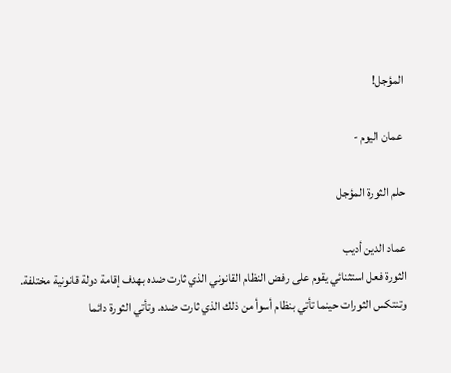المؤجل!

 عمان اليوم -

حلم الثورة المؤجل

عماد الدين أديب
الثورة فعل استثنائي يقوم على رفض النظام القانوني الذي ثارت ضده بهدف إقامة دولة قانونية مختلفة. وتنتكس الثورات حينما تأتي بنظام أسوأ من ذلك الذي ثارت ضده. وتأتي الثورة دائما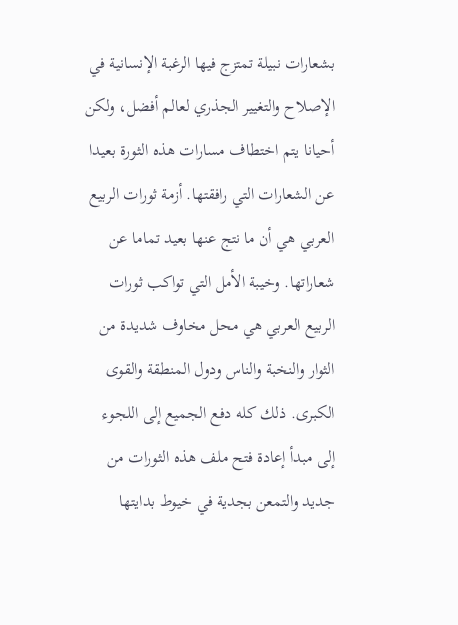بشعارات نبيلة تمتزج فيها الرغبة الإنسانية في الإصلاح والتغيير الجذري لعالم أفضل، ولكن أحيانا يتم اختطاف مسارات هذه الثورة بعيدا عن الشعارات التي رافقتها. أزمة ثورات الربيع العربي هي أن ما نتج عنها بعيد تماما عن شعاراتها. وخيبة الأمل التي تواكب ثورات الربيع العربي هي محل مخاوف شديدة من الثوار والنخبة والناس ودول المنطقة والقوى الكبرى. ذلك كله دفع الجميع إلى اللجوء إلى مبدأ إعادة فتح ملف هذه الثورات من جديد والتمعن بجدية في خيوط بدايتها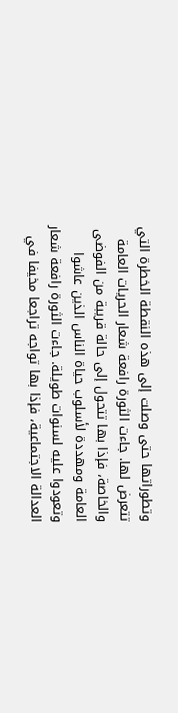وتطوراتها حتى وصلت إلى هذه النقطة الخطرة التي تتعرض لها. جاءت الثورة رافعة شعار الحريات العامة والخاصة، فإذا بها تتحول إلى حالة قريبة من الفوضى العامة ومهددة لأسلوب حياة الناس الذين عاشوا وتعودوا عليه لسنوات طويلة. جاءت الثورة رافعة شعار العدالة الاجتماعية، فإذا بها تواجه تراجعا مخيفا في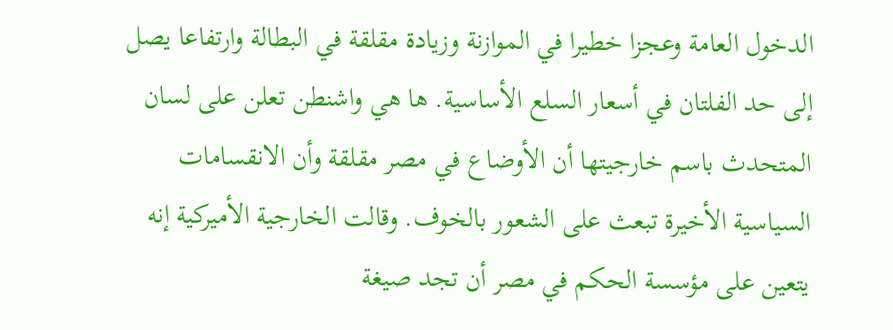الدخول العامة وعجزا خطيرا في الموازنة وزيادة مقلقة في البطالة وارتفاعا يصل إلى حد الفلتان في أسعار السلع الأساسية. ها هي واشنطن تعلن على لسان المتحدث باسم خارجيتها أن الأوضاع في مصر مقلقة وأن الانقسامات السياسية الأخيرة تبعث على الشعور بالخوف. وقالت الخارجية الأميركية إنه يتعين على مؤسسة الحكم في مصر أن تجد صيغة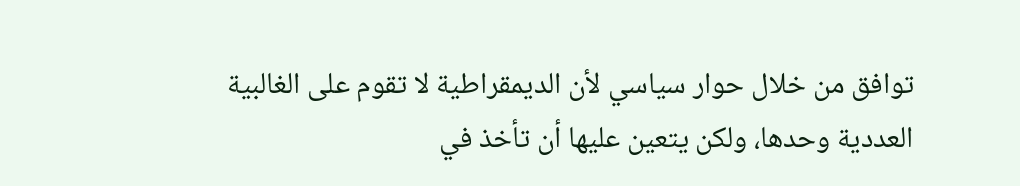توافق من خلال حوار سياسي لأن الديمقراطية لا تقوم على الغالبية العددية وحدها، ولكن يتعين عليها أن تأخذ في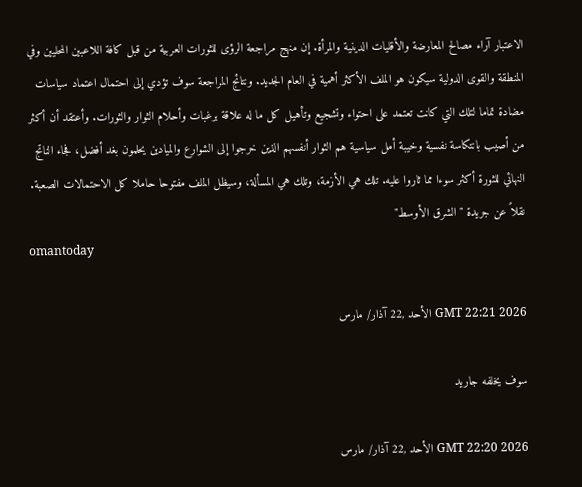الاعتبار آراء مصالح المعارضة والأقليات الدينية والمرأة. إن منهج مراجعة الرؤى للثورات العربية من قبل كافة اللاعبين المحليين وفي المنطقة والقوى الدولية سيكون هو الملف الأكثر أهمية في العام الجديد. ونتائج المراجعة سوف تؤدي إلى احتمال اعتماد سياسات مضادة تماما لتلك التي كانت تعتمد على احتواء وتشجيع وتأهيل كل ما له علاقة برغبات وأحلام الثوار والثورات. وأعتقد أن أكثر من أصيب بانتكاسة نفسية وخيبة أمل سياسية هم الثوار أنفسهم الذين خرجوا إلى الشوارع والميادين يحلمون بغد أفضل، فجاء الناتج النهائي للثورة أكثر سوءا مما ثاروا عليه. تلك هي الأزمة، وتلك هي المسألة، وسيظل الملف مفتوحا حاملا كل الاحتمالات الصعبة. نقلاً عن جريدة "الشرق الأوسط"
omantoday

GMT 22:21 2026 الأحد ,22 آذار/ مارس

سوف يخلفه جاريد

GMT 22:20 2026 الأحد ,22 آذار/ مارس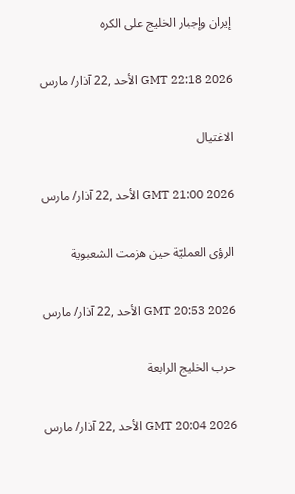إيران وإجبار الخليج على الكره

GMT 22:18 2026 الأحد ,22 آذار/ مارس

الاغتيال

GMT 21:00 2026 الأحد ,22 آذار/ مارس

الرؤى العمليّة حين هزمت الشعبوية

GMT 20:53 2026 الأحد ,22 آذار/ مارس

حرب الخليج الرابعة

GMT 20:04 2026 الأحد ,22 آذار/ مارس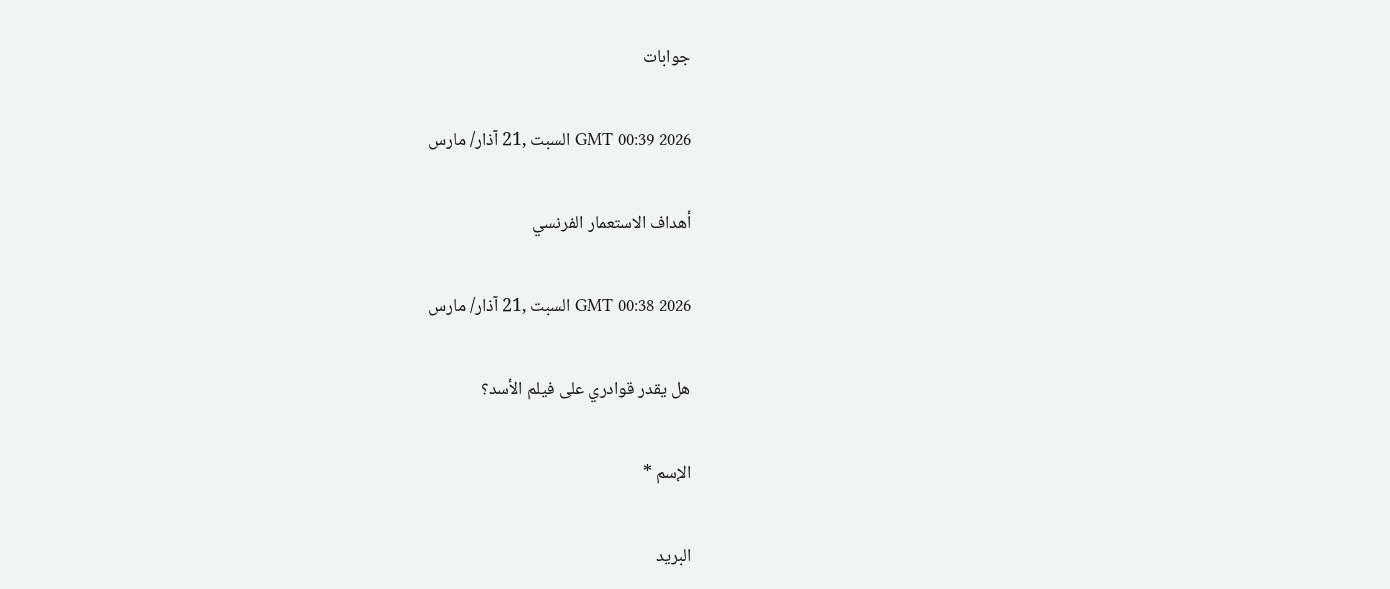جوابات

GMT 00:39 2026 السبت ,21 آذار/ مارس

أهداف الاستعمار الفرنسي

GMT 00:38 2026 السبت ,21 آذار/ مارس

هل يقدر قوادري على فيلم الأسد؟

الإسم *

البريد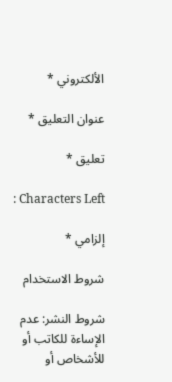الألكتروني *

عنوان التعليق *

تعليق *

: Characters Left

إلزامي *

شروط الاستخدام

شروط النشر: عدم الإساءة للكاتب أو للأشخاص أو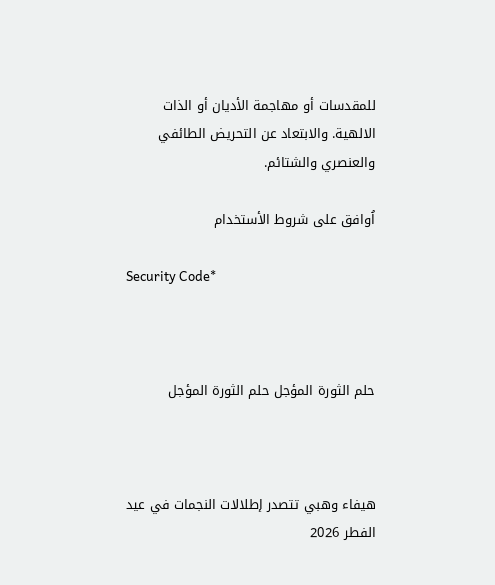للمقدسات أو مهاجمة الأديان أو الذات الالهية. والابتعاد عن التحريض الطائفي والعنصري والشتائم.

اُوافق على شروط الأستخدام

Security Code*



حلم الثورة المؤجل حلم الثورة المؤجل



هيفاء وهبي تتصدر إطلالات النجمات في عيد الفطر 2026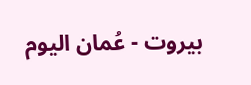بيروت - عُمان اليوم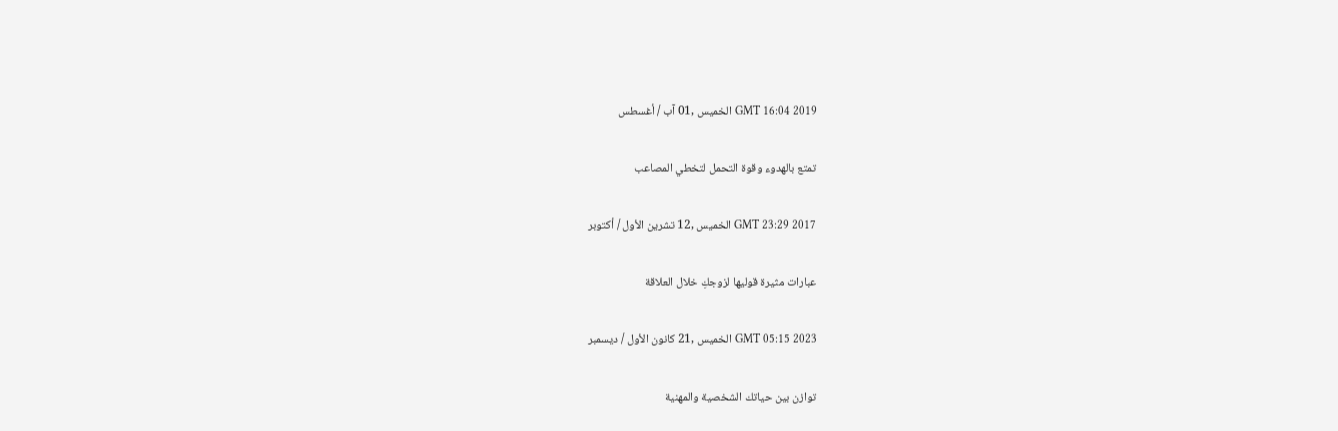GMT 16:04 2019 الخميس ,01 آب / أغسطس

تمتع بالهدوء وقوة التحمل لتخطي المصاعب

GMT 23:29 2017 الخميس ,12 تشرين الأول / أكتوبر

عبارات مثيرة قوليها لزوجكِ خلال العلاقة

GMT 05:15 2023 الخميس ,21 كانون الأول / ديسمبر

توازن بين حياتك الشخصية والمهنية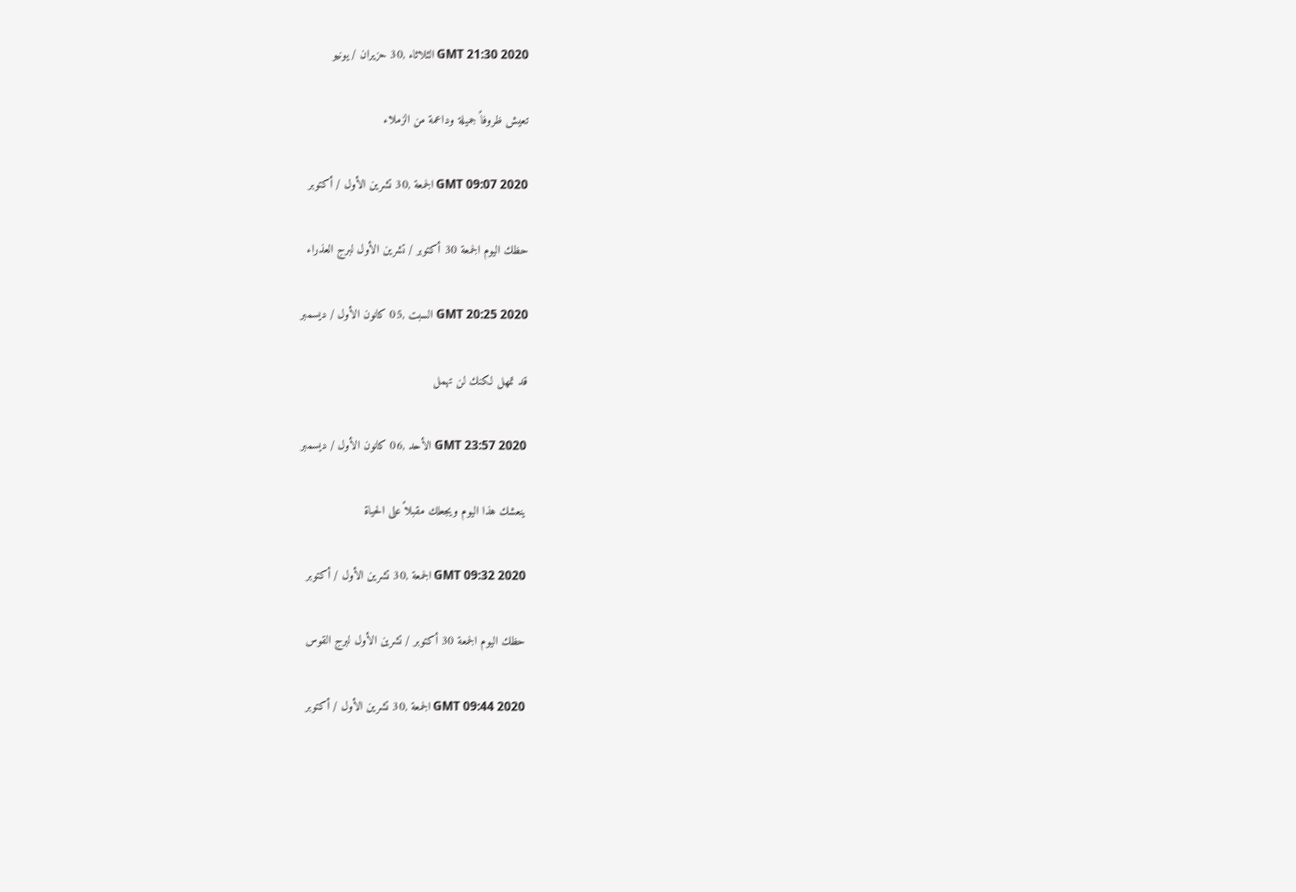GMT 21:30 2020 الثلاثاء ,30 حزيران / يونيو

تعيش ظروفاً جميلة وداعمة من الزملاء

GMT 09:07 2020 الجمعة ,30 تشرين الأول / أكتوبر

حظك اليوم الجمعة 30 أكتوبر / تشرين الأول لبرج العذراء

GMT 20:25 2020 السبت ,05 كانون الأول / ديسمبر

قد تمهل لكنك لن تهمل

GMT 23:57 2020 الأحد ,06 كانون الأول / ديسمبر

ينعشك هذا اليوم ويجعلك مقبلاً على الحياة

GMT 09:32 2020 الجمعة ,30 تشرين الأول / أكتوبر

حظك اليوم الجمعة 30 أكتوبر / تشرين الأول لبرج القوس

GMT 09:44 2020 الجمعة ,30 تشرين الأول / أكتوبر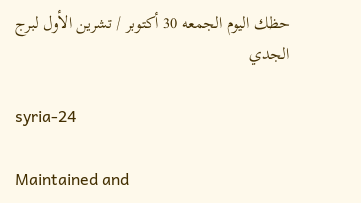حظك اليوم الجمعه 30 أكتوبر / تشرين الأول لبرج الجدي

syria-24

Maintained and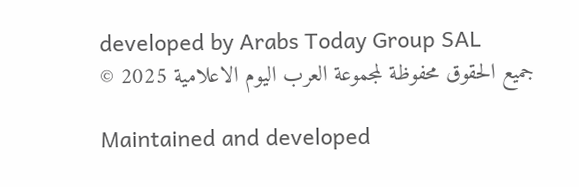developed by Arabs Today Group SAL
جميع الحقوق محفوظة لمجموعة العرب اليوم الاعلامية 2025 ©

Maintained and developed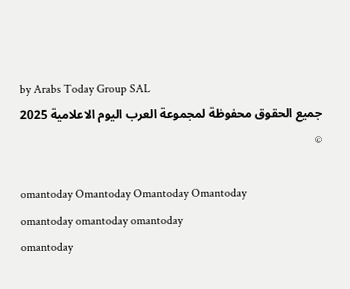by Arabs Today Group SAL
جميع الحقوق محفوظة لمجموعة العرب اليوم الاعلامية 2025 ©

omantoday Omantoday Omantoday Omantoday
omantoday omantoday omantoday
omantoday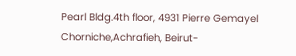Pearl Bldg.4th floor, 4931 Pierre Gemayel Chorniche,Achrafieh, Beirut-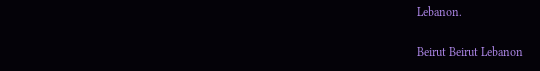Lebanon.

Beirut Beirut Lebanon